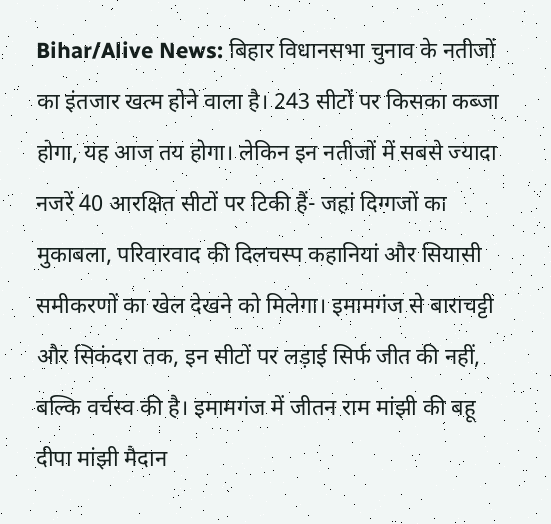Bihar/Alive News: बिहार विधानसभा चुनाव के नतीजों का इंतजार खत्म होने वाला है। 243 सीटों पर किसका कब्जा होगा, यह आज तय होगा। लेकिन इन नतीजों में सबसे ज्यादा नजरें 40 आरक्षित सीटों पर टिकी हैं- जहां दिग्गजों का मुकाबला, परिवारवाद की दिलचस्प कहानियां और सियासी समीकरणों का खेल देखने को मिलेगा। इमामगंज से बाराचट्टी और सिकंदरा तक, इन सीटों पर लड़ाई सिर्फ जीत की नहीं, बल्कि वर्चस्व की है। इमामगंज में जीतन राम मांझी की बहू दीपा मांझी मैदान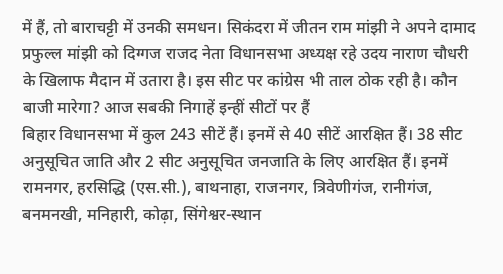में हैं, तो बाराचट्टी में उनकी समधन। सिकंदरा में जीतन राम मांझी ने अपने दामाद प्रफुल्ल मांझी को दिग्गज राजद नेता विधानसभा अध्यक्ष रहे उदय नाराण चौधरी के खिलाफ मैदान में उतारा है। इस सीट पर कांग्रेस भी ताल ठोक रही है। कौन बाजी मारेगा? आज सबकी निगाहें इन्हीं सीटों पर हैं
बिहार विधानसभा में कुल 243 सीटें हैं। इनमें से 40 सीटें आरक्षित हैं। 38 सीट अनुसूचित जाति और 2 सीट अनुसूचित जनजाति के लिए आरक्षित हैं। इनमें रामनगर, हरसिद्धि (एस.सी.), बाथनाहा, राजनगर, त्रिवेणीगंज, रानीगंज, बनमनखी, मनिहारी, कोढ़ा, सिंगेश्वर-स्थान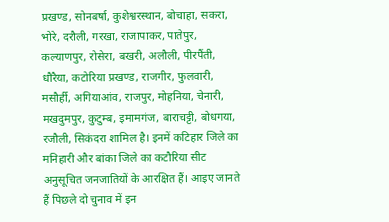प्रखण्ड, सोनबर्षा, कुशेश्वरस्थान, बोचाहा, सकरा, भोरे, दरौली, गरखा, राजापाकर, पातेपुर, कल्याणपुर, रोसेरा, बखरी, अलौली, पीरपैंती, धौरैया, कटोरिया प्रखण्ड, राजगीर, फुलवारी, मसौर्ही, अगियाआंव, राजपुर, मोहनिया, चेनारी, मखदुमपुर, कुटुम्ब, इमामगंज, बाराचट्टी, बोधगया, रजौली, सिकंदरा शामिल है। इनमें कटिहार जिले का मनिहारी और बांका जिले का कटौरिया सीट अनुसूचित जनजातियों के आरक्षित हैं। आइए जानते हैं पिछले दो चुनाव में इन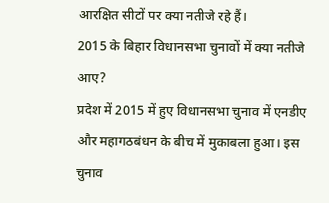आरक्षित सीटों पर क्या नतीजे रहे हैं।
2015 के बिहार विधानसभा चुनावों में क्या नतीजे आए?
प्रदेश में 2015 में हुए विधानसभा चुनाव में एनडीए और महागठबंधन के बीच में मुकाबला हुआ। इस चुनाव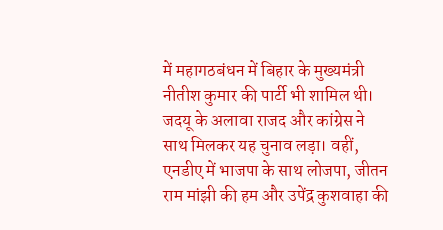में महागठबंधन में बिहार के मुख्यमंत्री नीतीश कुमार की पार्टी भी शामिल थी। जदयू के अलावा राजद और कांग्रेस ने साथ मिलकर यह चुनाव लड़ा। वहीं, एनडीए में भाजपा के साथ लोजपा, जीतन राम मांझी की हम और उपेंद्र कुशवाहा की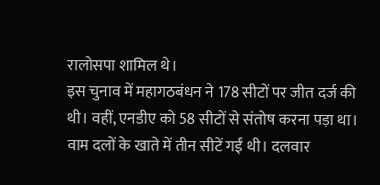रालोसपा शामिल थे।
इस चुनाव में महागठबंधन ने 178 सीटों पर जीत दर्ज की थी। वहीं, एनडीए को 58 सीटों से संतोष करना पड़ा था। वाम दलों के खाते में तीन सीटें गईं थी। दलवार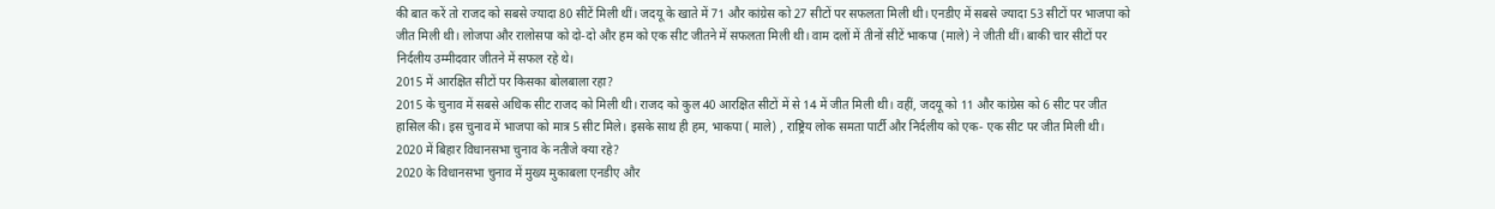की बात करें तो राजद को सबसे ज्यादा 80 सीटें मिली थीं। जदयू के खाते में 71 और कांग्रेस को 27 सीटों पर सफलता मिली थी। एनडीए में सबसे ज्यादा 53 सीटों पर भाजपा को जीत मिली थी। लोजपा और रालोसपा को दो-दो और हम को एक सीट जीतने में सफलता मिली थी। वाम दलों में तीनों सीटें भाकपा (माले) ने जीती थीं। बाकी चार सीटों पर निर्दलीय उम्मीदवार जीतने में सफल रहे थे।
2015 में आरक्षित सीटों पर किसका बोलबाला रहा?
2015 के चुनाव में सबसे अधिक सीट राजद को मिली थी। राजद को कुल 40 आरक्षित सीटों में से 14 में जीत मिली थी। वहीं, जदयू को 11 और कांग्रेस को 6 सीट पर जीत हासिल की। इस चुनाव में भाजपा को मात्र 5 सीट मिले। इसके साथ ही हम, भाकपा ( माले) , राष्ट्रिय लोक समता पार्टी और निर्दलीय को एक- एक सीट पर जीत मिली थी।
2020 में बिहार विधानसभा चुनाव के नतीजे क्या रहे?
2020 के विधानसभा चुनाव में मुख्य मुकाबला एनडीए और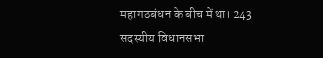महागठबंधन के बीच में था। 243 सदस्यीय विधानसभा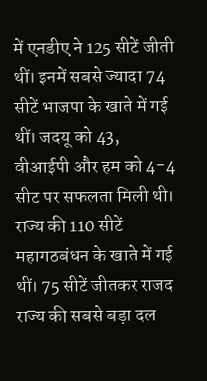में एनडीए ने 125 सीटें जीती थीं। इनमें सबसे ज्यादा 74 सीटें भाजपा के खाते में गई थीं। जदयू को 43, वीआईपी और हम को 4-4 सीट पर सफलता मिली थी। राज्य की 110 सीटें महागठबंधन के खाते में गई थीं। 75 सीटें जीतकर राजद राज्य की सबसे बड़ा दल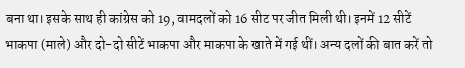बना था। इसके साथ ही कांग्रेस को 19, वामदलों को 16 सीट पर जीत मिली थी। इनमें 12 सीटें भाकपा (माले) और दो-दो सीटें भाकपा और माकपा के खाते में गई थीं। अन्य दलों की बात करें तो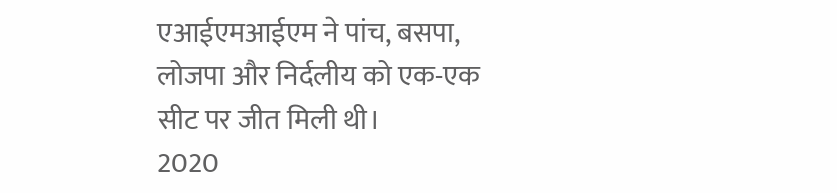एआईएमआईएम ने पांच, बसपा, लोजपा और निर्दलीय को एक-एक सीट पर जीत मिली थी।
2020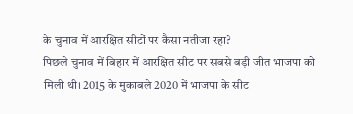के चुनाव में आरक्षित सीटों पर कैसा नतीजा रहा?
पिछले चुनाव में बिहार में आरक्षित सीट पर सबसे बड़ी जीत भाजपा को मिली थी। 2015 के मुकाबले 2020 में भाजपा के सीट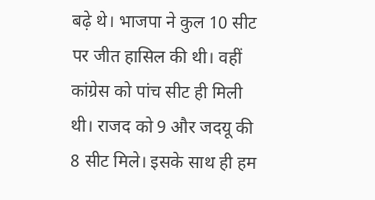बढ़े थे। भाजपा ने कुल 10 सीट पर जीत हासिल की थी। वहीं कांग्रेस को पांच सीट ही मिली थी। राजद को 9 और जदयू की 8 सीट मिले। इसके साथ ही हम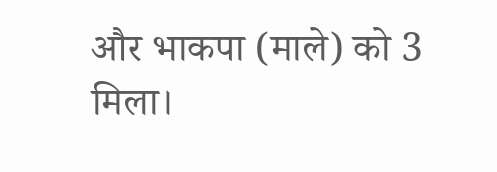और भाकपा (माले) को 3 मिला।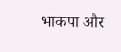भाकपा और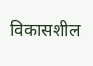विकासशील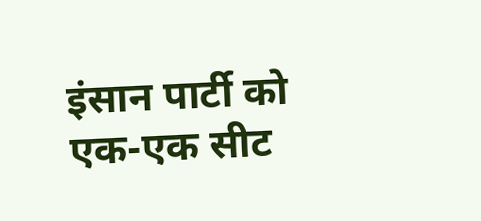इंसान पार्टी को एक-एक सीट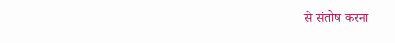से संतोष करना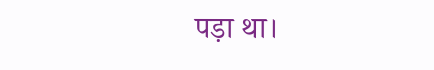पड़ा था।